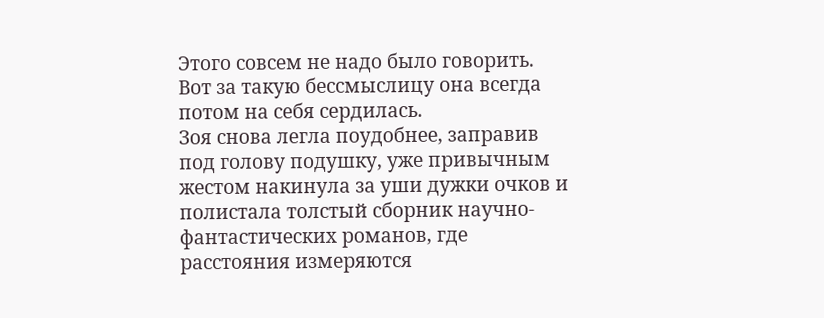Этого совсем не надо было говорить. Вот за такую бессмыслицу она всегда потом на себя сердилась.
Зоя снова легла поудобнее, заправив под голову подушку, уже привычным жестом накинула за уши дужки очков и полистала толстый сборник научно-фантастических романов, где расстояния измеряются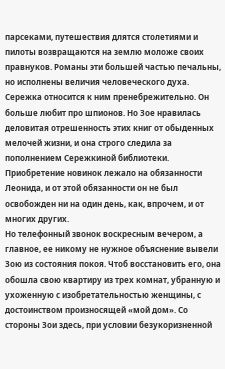парсеками, путешествия длятся столетиями и пилоты возвращаются на землю моложе своих правнуков. Романы эти большей частью печальны, но исполнены величия человеческого духа. Сережка относится к ним пренебрежительно. Он больше любит про шпионов. Но Зое нравилась деловитая отрешенность этих книг от обыденных мелочей жизни, и она строго следила за пополнением Сережкиной библиотеки. Приобретение новинок лежало на обязанности Леонида, и от этой обязанности он не был освобожден ни на один день, как, впрочем, и от многих других.
Но телефонный звонок воскресным вечером, а главное, ее никому не нужное объяснение вывели Зою из состояния покоя. Чтоб восстановить его, она обошла свою квартиру из трех комнат, убранную и ухоженную с изобретательностью женщины, с достоинством произносящей «мой дом». Со стороны Зои здесь, при условии безукоризненной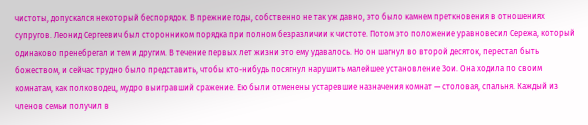чистоты, допускался некоторый беспорядок. В прежние годы, собственно не так уж давно, это было камнем преткновения в отношениях супругов. Леонид Сергеевич был сторонником порядка при полном безразличии к чистоте. Потом это положение уравновесил Сережа, который одинаково пренебрегал и тем и другим. В течение первых лет жизни это ему удавалось. Но он шагнул во второй десяток, перестал быть божеством, и сейчас трудно было представить, чтобы кто-нибудь посягнул нарушить малейшее установление Зои. Она ходила по своим комнатам, как полководец, мудро выигравший сражение. Ею были отменены устаревшие назначения комнат — столовая, спальня. Каждый из членов семьи получил в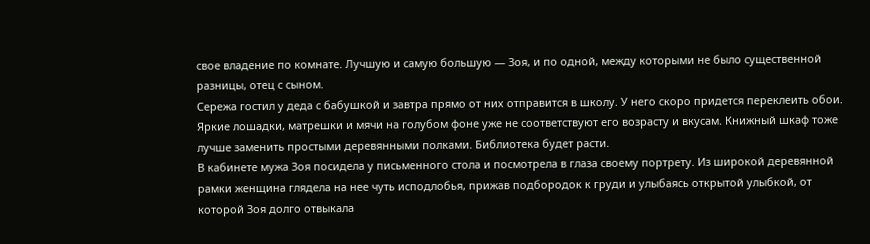свое владение по комнате. Лучшую и самую большую — Зоя, и по одной, между которыми не было существенной разницы, отец с сыном.
Сережа гостил у деда с бабушкой и завтра прямо от них отправится в школу. У него скоро придется переклеить обои. Яркие лошадки, матрешки и мячи на голубом фоне уже не соответствуют его возрасту и вкусам. Книжный шкаф тоже лучше заменить простыми деревянными полками. Библиотека будет расти.
В кабинете мужа Зоя посидела у письменного стола и посмотрела в глаза своему портрету. Из широкой деревянной рамки женщина глядела на нее чуть исподлобья, прижав подбородок к груди и улыбаясь открытой улыбкой, от которой Зоя долго отвыкала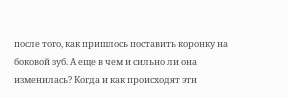после того, как пришлось поставить коронку на боковой зуб. А еще в чем и сильно ли она изменилась? Когда и как происходят эти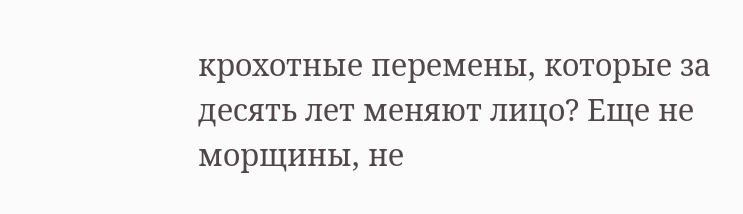крохотные перемены, которые за десять лет меняют лицо? Еще не морщины, не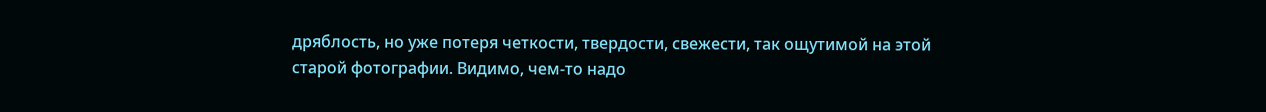дряблость, но уже потеря четкости, твердости, свежести, так ощутимой на этой старой фотографии. Видимо, чем-то надо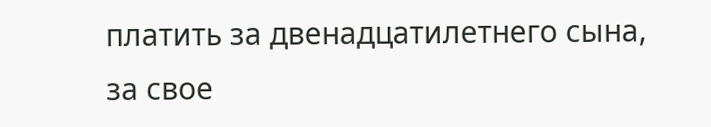платить за двенадцатилетнего сына, за свое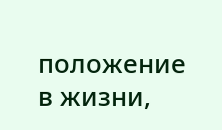положение в жизни,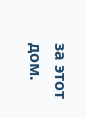за этот дом.